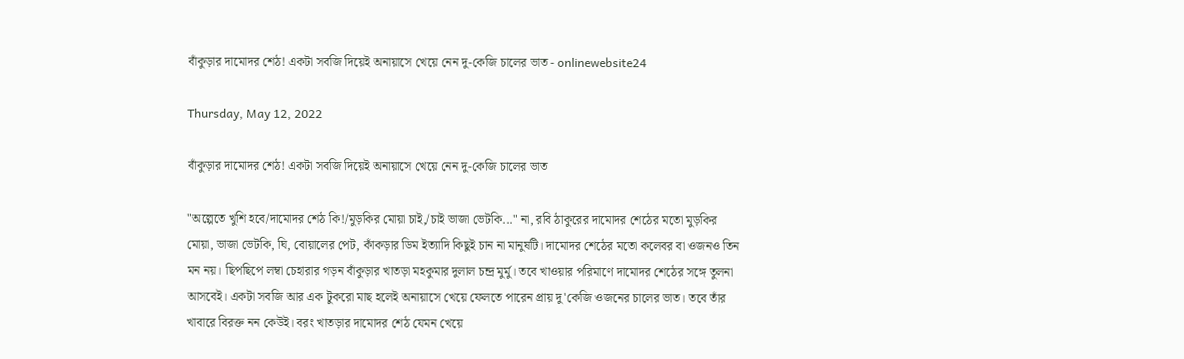বাঁকুড়ার দামোদর শেঠ! একটা সবজি দিয়েই অনায়াসে খেয়ে নেন দু-কেজি চালের ভাত - onlinewebsite24

Thursday, May 12, 2022

বাঁকুড়ার দামোদর শেঠ! একটা সবজি দিয়েই অনায়াসে খেয়ে নেন দু-কেজি চালের ভাত

"অল্পেতে খুশি হবে/দামোদর শেঠ কি!/মুড়কির মোয়া চাই,/চাই ভাজা ভেটকি..." না, রবি ঠাকুরের দামোদর শেঠের মতো মুড়কির মোয়া, ভাজা ভেটকি, ঘি, বোয়ালের পেট, কাঁকড়ার ডিম ইত্যাদি কিছুই চান না মানুষটি। দামোদর শেঠের মতো কলেবর বা ওজনও তিন মন নয়। ছিপছিপে লম্বা চেহারার গড়ন বাঁকুড়ার খাতড়া মহকুমার দুলাল চন্দ্র মুর্মু। তবে খাওয়ার পরিমাণে দামোদর শেঠের সঙ্গে তুলনা আসবেই। একটা সবজি আর এক টুকরো মাছ হলেই অনায়াসে খেয়ে ফেলতে পারেন প্রায় দু'কেজি ওজনের চালের ভাত। তবে তাঁর খাবারে বিরক্ত নন কেউই। বরং খাতড়ার দামোদর শেঠ যেমন খেয়ে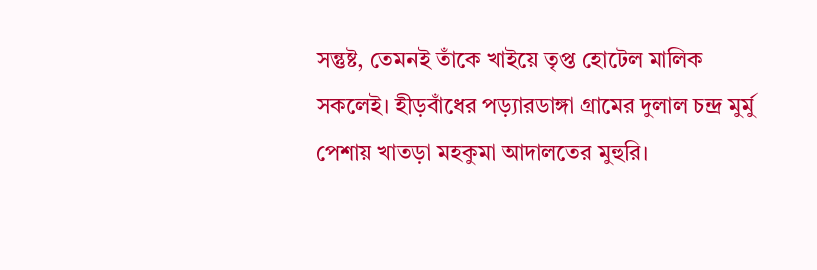সন্তুষ্ট, তেমনই তাঁকে খাইয়ে তৃপ্ত হোটেল মালিক সকলেই। হীড়বাঁধের পড়্যারডাঙ্গা গ্রামের দুলাল চন্দ্র মুর্মু পেশায় খাতড়া মহকুমা আদালতের মুহুরি।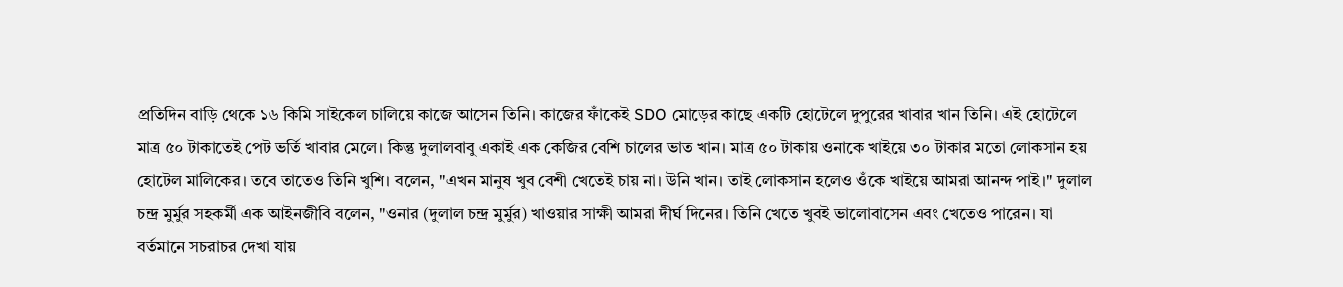প্রতিদিন বাড়ি থেকে ১৬ কিমি সাইকেল চালিয়ে কাজে আসেন তিনি। কাজের ফাঁকেই SDO মোড়ের কাছে একটি হোটেলে দুপুরের খাবার খান তিনি। এই হোটেলে মাত্র ৫০ টাকাতেই পেট ভর্তি খাবার মেলে। কিন্তু দুলালবাবু একাই এক কেজির বেশি চালের ভাত খান। মাত্র ৫০ টাকায় ওনাকে খাইয়ে ৩০ টাকার মতো লোকসান হয় হোটেল মালিকের। তবে তাতেও তিনি খুশি। বলেন, "এখন মানুষ খুব বেশী খেতেই চায় না। উনি খান। তাই লোকসান হলেও ওঁকে খাইয়ে আমরা আনন্দ পাই।" দুলাল চন্দ্র মুর্মুর সহকর্মী এক আইনজীবি বলেন, "ওনার (দুলাল চন্দ্র মুর্মুর) খাওয়ার সাক্ষী আমরা দীর্ঘ দিনের। তিনি খেতে খুবই ভালোবাসেন এবং খেতেও পারেন। যা বর্তমানে সচরাচর দেখা যায়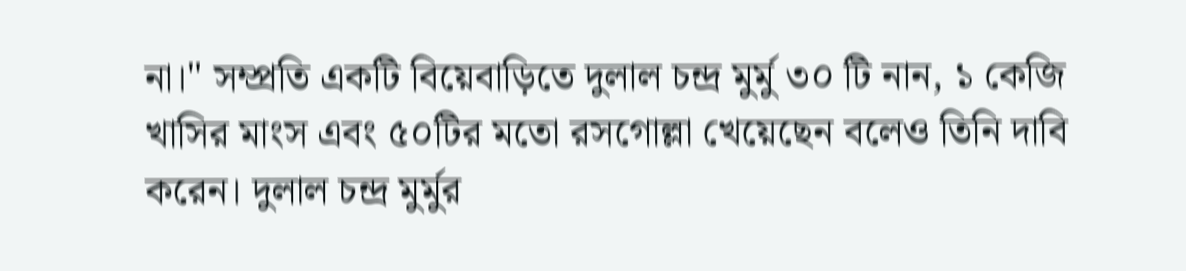না।" সম্প্রতি একটি বিয়েবাড়িতে দুলাল চন্দ্র মুর্মু ৩০ টি নান, ১ কেজি খাসির মাংস এবং ৫০টির মতো রসগোল্লা খেয়েছেন বলেও তিনি দাবি করেন। দুলাল চন্দ্র মুর্মুর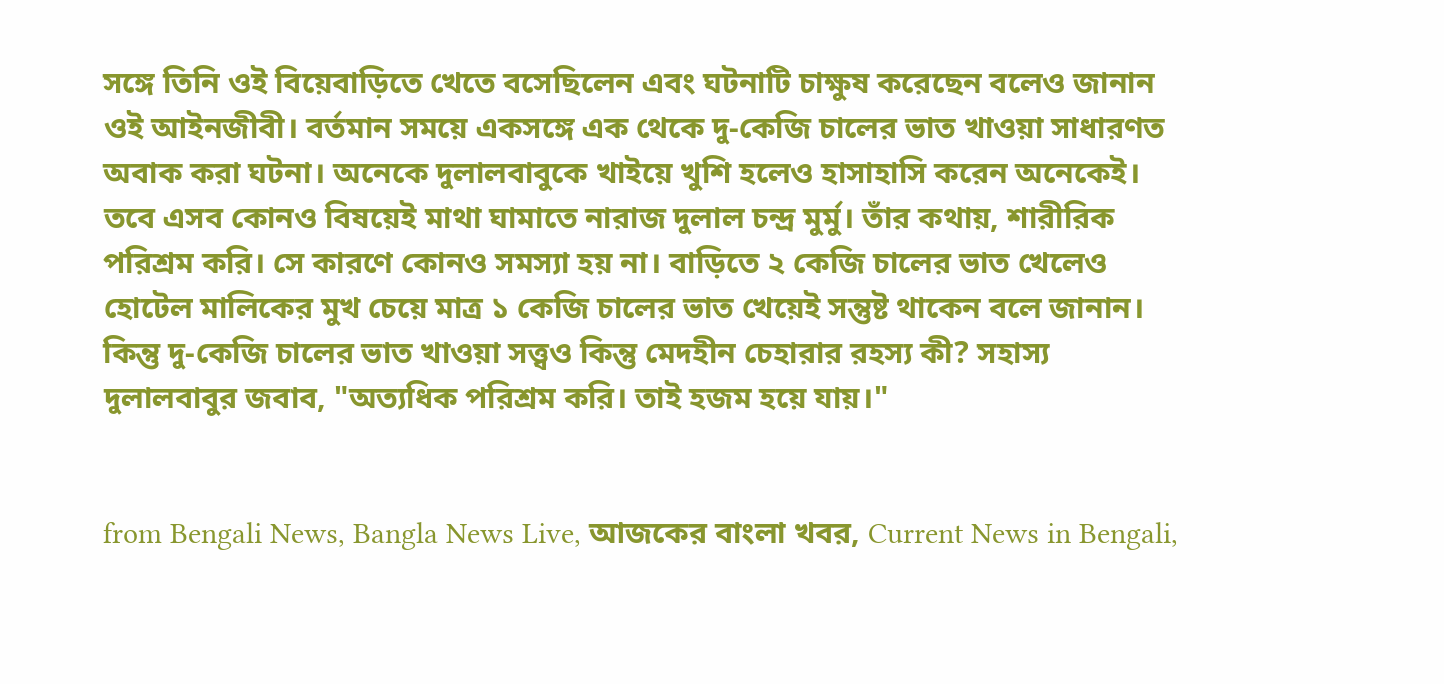সঙ্গে তিনি ওই বিয়েবাড়িতে খেতে বসেছিলেন এবং ঘটনাটি চাক্ষুষ করেছেন বলেও জানান ওই আইনজীবী। বর্তমান সময়ে একসঙ্গে এক থেকে দু-কেজি চালের ভাত খাওয়া সাধারণত অবাক করা ঘটনা। অনেকে দুলালবাবুকে খাইয়ে খুশি হলেও হাসাহাসি করেন অনেকেই। তবে এসব কোনও বিষয়েই মাথা ঘামাতে নারাজ দুলাল চন্দ্র মুর্মু। তাঁর কথায়, শারীরিক পরিশ্রম করি। সে কারণে কোনও সমস্যা হয় না। বাড়িতে ২ কেজি চালের ভাত খেলেও হোটেল মালিকের মুখ চেয়ে মাত্র ১ কেজি চালের ভাত খেয়েই সন্তুষ্ট থাকেন বলে জানান। কিন্তু দু-কেজি চালের ভাত খাওয়া সত্ত্বও কিন্তু মেদহীন চেহারার রহস্য কী? সহাস্য দুলালবাবুর জবাব, "অত্যধিক পরিশ্রম করি। তাই হজম হয়ে যায়।"


from Bengali News, Bangla News Live, আজকের বাংলা খবর, Current News in Bengali,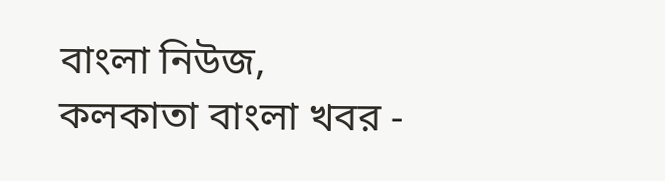বাংলা নিউজ, কলকাতা বাংলা খবর -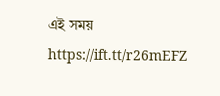এই সময় https://ift.tt/r26mEFZ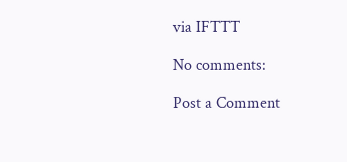via IFTTT

No comments:

Post a Comment